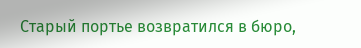Старый портье возвратился в бюро,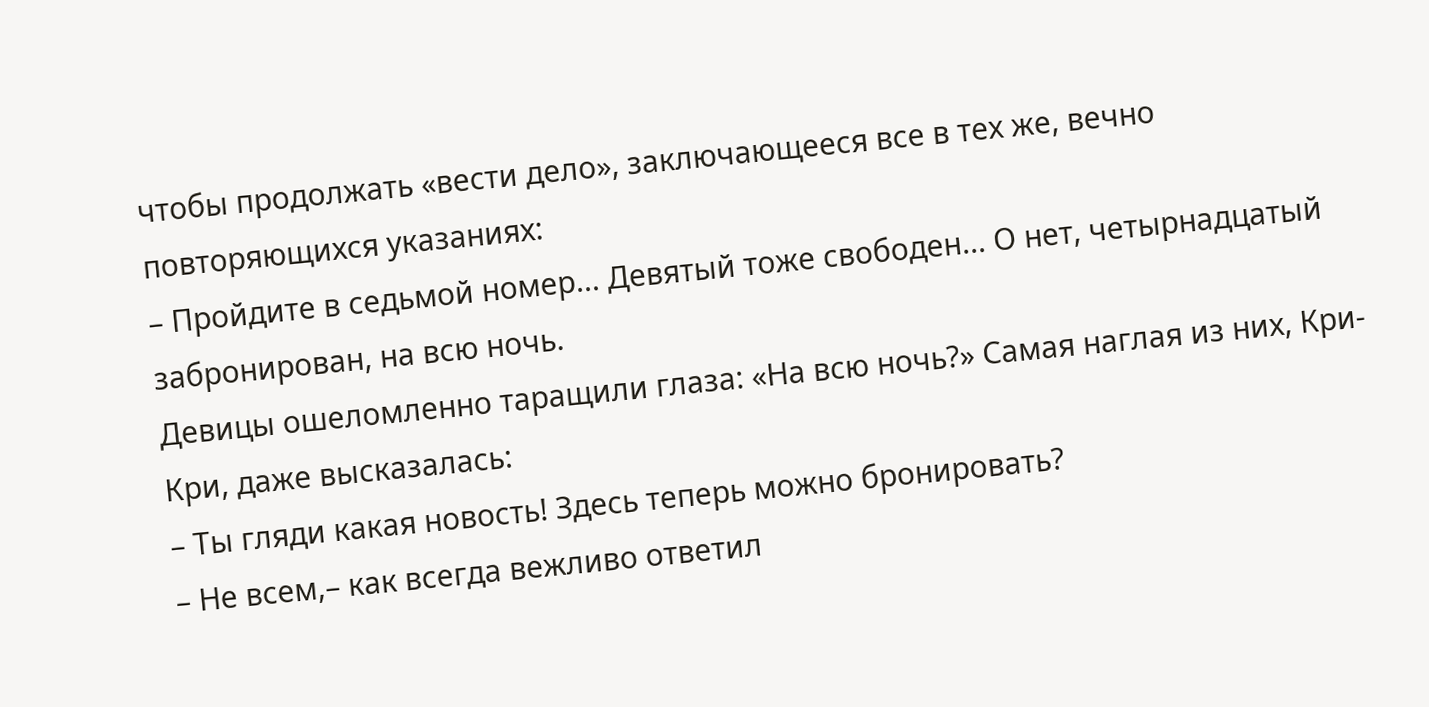чтобы продолжать «вести дело», заключающееся все в тех же, вечно повторяющихся указаниях:
– Пройдите в седьмой номер... Девятый тоже свободен... О нет, четырнадцатый забронирован, на всю ночь.
Девицы ошеломленно таращили глаза: «На всю ночь?» Самая наглая из них, Кри-Кри, даже высказалась:
– Ты гляди какая новость! Здесь теперь можно бронировать?
– Не всем,– как всегда вежливо ответил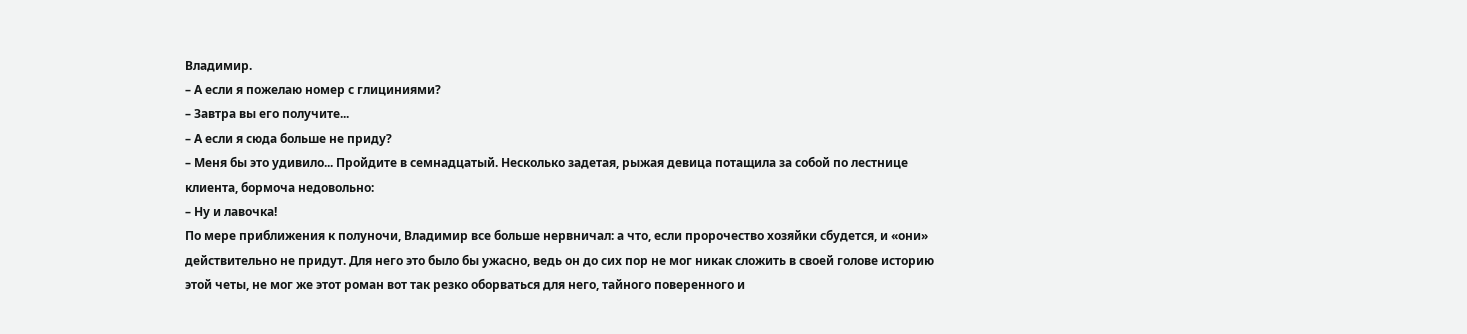Владимир.
– А если я пожелаю номер с глициниями?
– Завтра вы его получите...
– А если я сюда больше не приду?
– Меня бы это удивило... Пройдите в семнадцатый. Несколько задетая, рыжая девица потащила за собой по лестнице клиента, бормоча недовольно:
– Ну и лавочка!
По мере приближения к полуночи, Владимир все больше нервничал: а что, если пророчество хозяйки сбудется, и «они» действительно не придут. Для него это было бы ужасно, ведь он до сих пор не мог никак сложить в своей голове историю этой четы, не мог же этот роман вот так резко оборваться для него, тайного поверенного и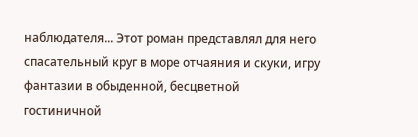наблюдателя... Этот роман представлял для него спасательный круг в море отчаяния и скуки, игру фантазии в обыденной, бесцветной гостиничной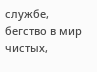службе, бегство в мир чистых,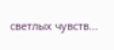светлых чувств...